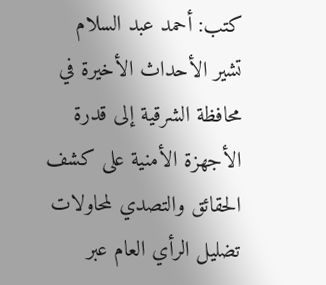كتب: أحمد عبد السلام
تشير الأحداث الأخيرة في محافظة الشرقية إلى قدرة الأجهزة الأمنية على كشف الحقائق والتصدي لمحاولات تضليل الرأي العام عبر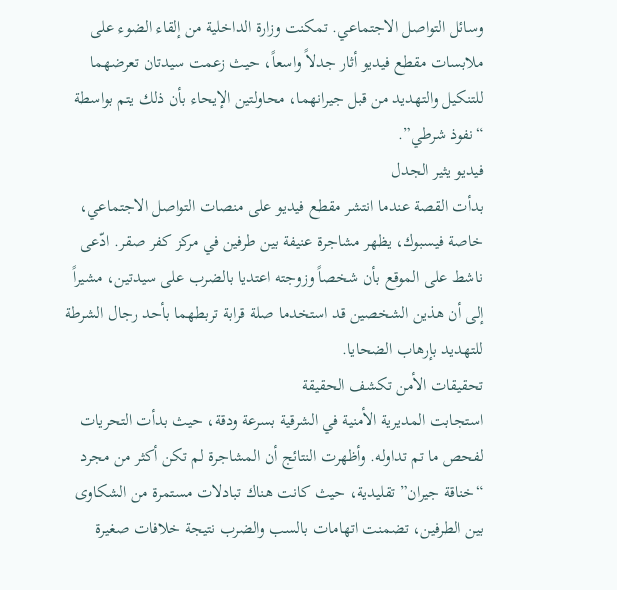وسائل التواصل الاجتماعي. تمكنت وزارة الداخلية من إلقاء الضوء على ملابسات مقطع فيديو أثار جدلاً واسعاً، حيث زعمت سيدتان تعرضهما للتنكيل والتهديد من قبل جيرانهما، محاولتين الإيحاء بأن ذلك يتم بواسطة “نفوذ شرطي”.
فيديو يثير الجدل
بدأت القصة عندما انتشر مقطع فيديو على منصات التواصل الاجتماعي، خاصة فيسبوك، يظهر مشاجرة عنيفة بين طرفين في مركز كفر صقر. ادّعى ناشط على الموقع بأن شخصاً وزوجته اعتديا بالضرب على سيدتين، مشيراً إلى أن هذين الشخصين قد استخدما صلة قرابة تربطهما بأحد رجال الشرطة للتهديد بإرهاب الضحايا.
تحقيقات الأمن تكشف الحقيقة
استجابت المديرية الأمنية في الشرقية بسرعة ودقة، حيث بدأت التحريات لفحص ما تم تداوله. وأظهرت النتائج أن المشاجرة لم تكن أكثر من مجرد “خناقة جيران” تقليدية، حيث كانت هناك تبادلات مستمرة من الشكاوى بين الطرفين، تضمنت اتهامات بالسب والضرب نتيجة خلافات صغيرة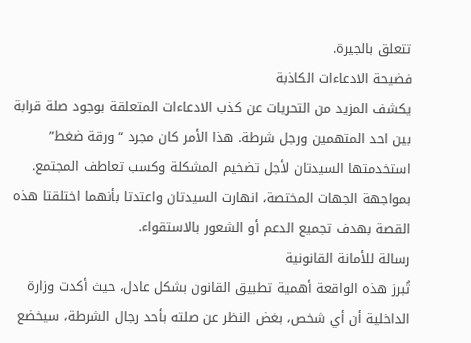تتعلق بالجيرة.
فضيحة الادعاءات الكاذبة
يكشف المزيد من التحريات عن كذب الادعاءات المتعلقة بوجود صلة قرابة بين احد المتهمين ورجل شرطة. هذا الأمر كان مجرد “ورقة ضغط” استخدمتها السيدتان لأجل تضخيم المشكلة وكسب تعاطف المجتمع. بمواجهة الجهات المختصة، انهارت السيدتان واعتدتا بأنهما اختلقتا هذه القصة بهدف تجميع الدعم أو الشعور بالاستقواء.
رسالة للأمانة القانونية
تُبرز هذه الواقعة أهمية تطبيق القانون بشكل عادل، حيث أكدت وزارة الداخلية أن أي شخص، بغض النظر عن صلته بأحد رجال الشرطة، سيخضع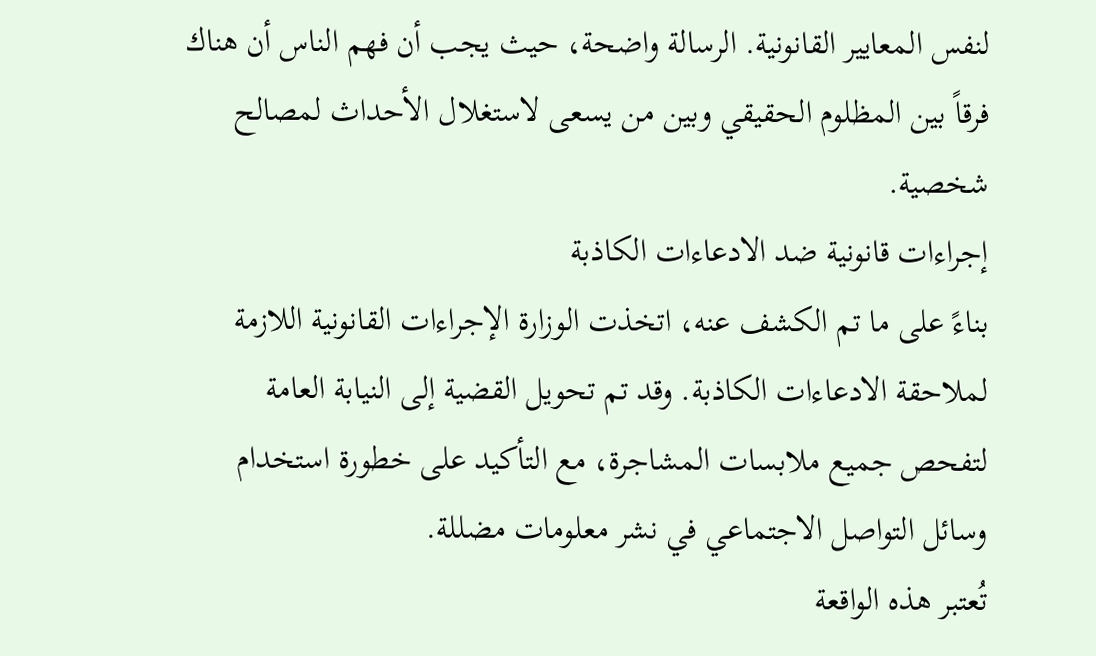لنفس المعايير القانونية. الرسالة واضحة، حيث يجب أن فهم الناس أن هناك فرقاً بين المظلوم الحقيقي وبين من يسعى لاستغلال الأحداث لمصالح شخصية.
إجراءات قانونية ضد الادعاءات الكاذبة
بناءً على ما تم الكشف عنه، اتخذت الوزارة الإجراءات القانونية اللازمة لملاحقة الادعاءات الكاذبة. وقد تم تحويل القضية إلى النيابة العامة لتفحص جميع ملابسات المشاجرة، مع التأكيد على خطورة استخدام وسائل التواصل الاجتماعي في نشر معلومات مضللة.
تُعتبر هذه الواقعة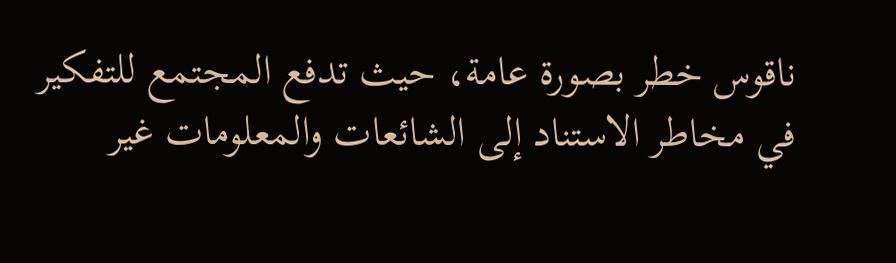ناقوس خطر بصورة عامة، حيث تدفع المجتمع للتفكير في مخاطر الاستناد إلى الشائعات والمعلومات غير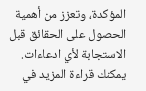المؤكدة، وتعزز من أهمية الحصول على الحقائق قبل الاستجابة لأي ادعاءات.
يمكنك قراءة المزيد في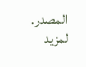المصدر.
لمزيد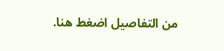من التفاصيل اضغط هنا.